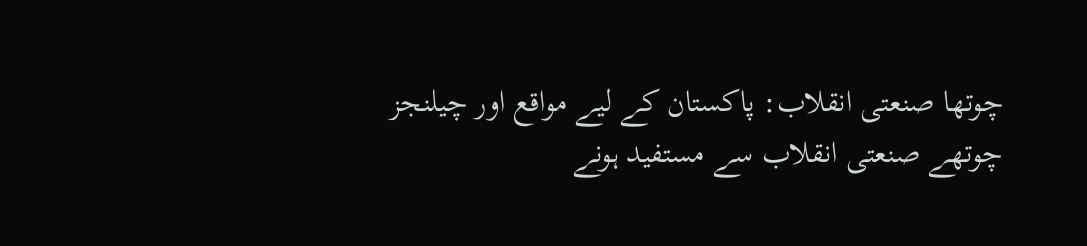چوتھا صنعتی انقلاب: پاکستان کے لیے مواقع اور چیلنجز
چوتھے صنعتی انقلاب سے مستفید ہونے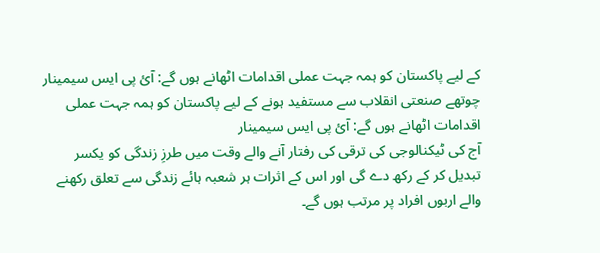کے لیے پاکستان کو ہمہ جہت عملی اقدامات اٹھانے ہوں گے: آئ پی ایس سیمینار
چوتھے صنعتی انقلاب سے مستفید ہونے کے لیے پاکستان کو ہمہ جہت عملی اقدامات اٹھانے ہوں گے: آئ پی ایس سیمینار
آج کی ٹیکنالوجی کی ترقی کی رفتار آنے والے وقت میں طرزِ زندگی کو یکسر تبدیل کر کے رکھ دے گی اور اس کے اثرات ہر شعبہ ہائے زندگی سے تعلق رکھنے والے اربوں افراد پر مرتب ہوں گے۔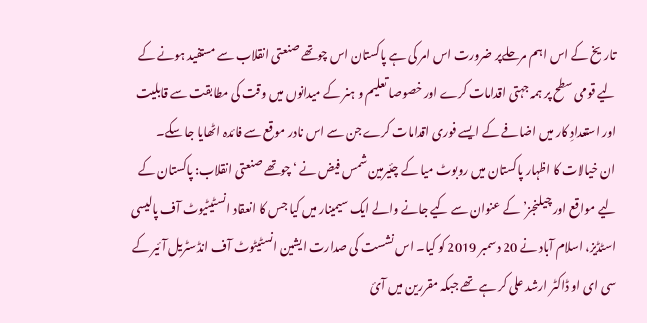تاریخ کے اس اہم مرحلےپر ضرورت اس امر کی ہے پاکستان اس چوتھے صنعتی انقلاب سے مستفید ہونے کے لیے قومی سطح پر ہمہ جہتی اقدامات کرے اور خصوصا تعلیم و ہنر کے میدانوں میں وقت کی مطابقت سے قابلیت اور استعدادِ کار میں اضافے کے ایسے فوری اقدامات کرے جن سے اس نادر موقع سے فائدہ اٹھایا جا سکے۔
ان خیالات کا اظہار پاکستان میں روبوٹ میا کے چئیرمین شمس فیض نے ‘چوتھے صنعتی انقلاب: پاکستان کے لیے مواقع اور چیلنجز’ کے عنوان سے کیے جانے والے ایک سیمینار میں کیا جس کا انعقاد انسٹیٹیوٹ آف پالیسی اسٹڈیز، اسلام آباد نے 20 دسمبر 2019 کو کیا۔ اس نشست کی صدارت ایشین انسٹیٹوٹ آف انڈسٹریل آئیر کے سی ای او ڈاکٹر ارشد علی کر ہے تھے جبکہ مقررین میں آئ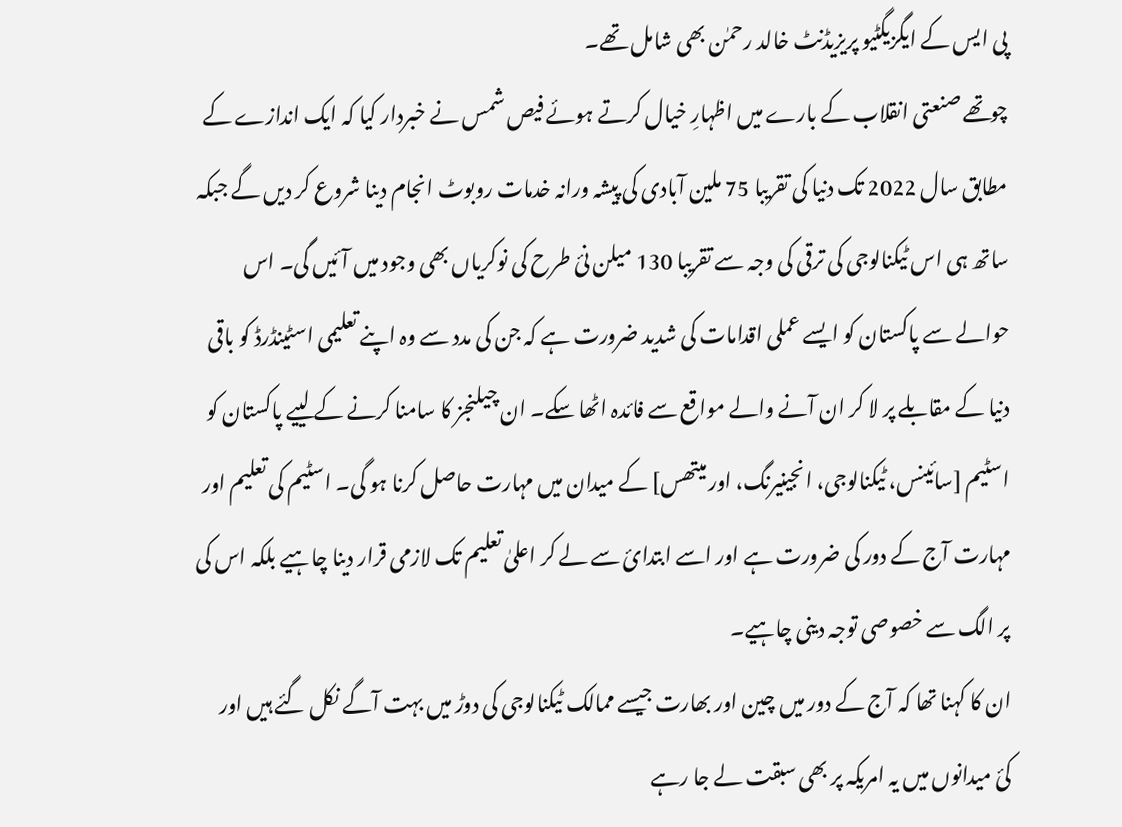پی ایس کے ایگزیگٹیو پریزیڈنٹ خالد رحمٰن بھی شامل تھے۔
چوتھے صنعتی انقلاب کے بارے میں اظہارِ خیال کرتے ہوئے فیص شمس نے خبردار کیا کہ ایک اندازے کے مطابق سال 2022 تک دنیا کی تقریبا 75 ملین آبادی کی پیشہ ورانہ خدمات روبوٹ انجام دینا شروع کر دیں گے جبکہ ساتھ ہی اس ٹیکنالوجی کی ترقی کی وجہ سے تقریبا 130 میلن نئ طرح کی نوکریاں بھی وجود میں آئیں گی۔ اس حوالے سے پاکستان کو ایسے عملی اقدامات کی شدید ضرورت ہے کہ جن کی مدد سے وہ اپنے تعلیمی اسٹینڈرڈ کو باقی دنیا کے مقابلے پر لا کر ان آنے والے مواقع سے فائدہ اٹھا سکے۔ ان چیلنجز کا سامنا کرنے کے لییے پاکستان کو اسٹیم [سائینس، ٹیکنالوجی، انجینیرنگ، اور میتھس] کے میدان میں مہارت حاصل کرنا ہو گی۔ اسٹیم کی تعلیم اور مہارت آج کے دور کی ضرورت ہے اور اسے ابتدائ سے لے کر اعلیٰ تعلیم تک لازمی قرار دینا چاہیے بلکہ اس کی پر الگ سے خصوصی توجہ دینی چاہیے۔
ان کا کہنا تھا کہ آج کے دور میں چین اور بھارت جیسے ممالک ٹیکنالوجی کی دوڑ میں بہت آگے نکل گئے ہیں اور کئ میدانوں میں یہ امریکہ پر بھی سبقت لے جا رہے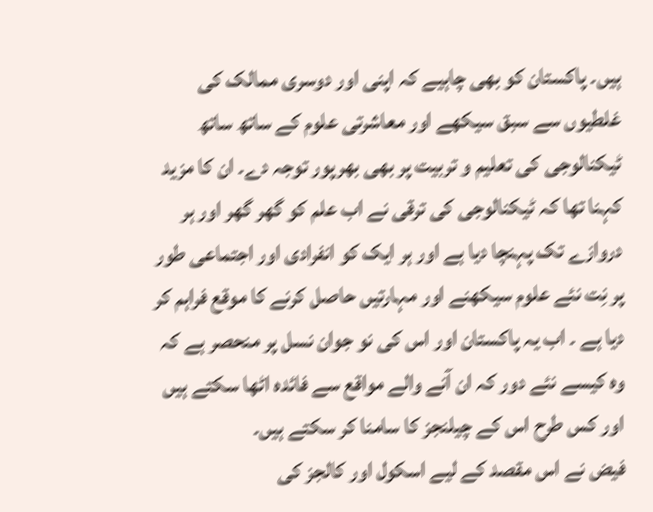ہیں۔ پاکستان کو بھی چاہیے کہ اپنی اور دوسری ممالک کی غلطیوں سے سبق سیکھے اور معاشرتی علوم کے ساتھ ساتھ ٹیکنالوجی کی تعلیم و تربیت پر بھی بھرپور توجہ دے۔ ان کا مزید کہنا تھا کہ ٹیکنالوجی کی ترقی نے اب علم کو گھر گھر اور ہر دروازے تک پہنچا دیا ہے اور ہر ایک کو انفرادی اور اجتماعی طور پر نِت نئے علوم سیکھنے اور مہارتیں حاصل کرنے کا موقع فراہم کر دیا ہے ۔ اب یہ پاکستان اور اس کی نو جوان نسل پر منحصر ہے کہ وہ کیسے نئے دور کہ ان آنے والے مواقع سے فائدہ اٹھا سکتے ہیں اور کس طرح اس کے چیلنجز کا سامنا کر سکتے ہیں۔
فیض نے اس مقصد کے لیے اسکول اور کالجز کی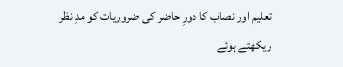تعلیم اور نصاب کا دورِ حاضر کی ضروریات کو مدِ نظر ریکھتے ہوئے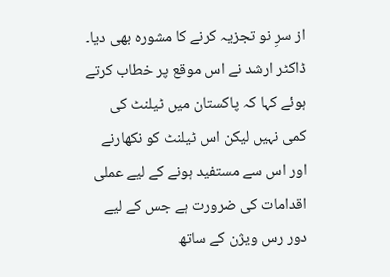از سرِ نو تجزیہ کرنے کا مشورہ بھی دیا۔
ڈاکٹر ارشد نے اس موقع پر خطاب کرتے ہوئے کہا کہ پاکستان میں ٹیلنٹ کی کمی نہیں لیکن اس ٹیلنٹ کو نکھارنے اور اس سے مستفید ہونے کے لیے عملی اقدامات کی ضرورت ہے جس کے لیے دور رس ویژن کے ساتھ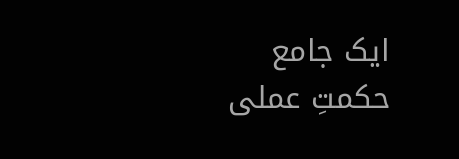ایک جامع حکمتِ عملی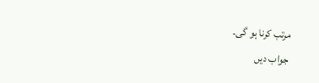مرتب کرنا ہو گی۔
جواب دیں